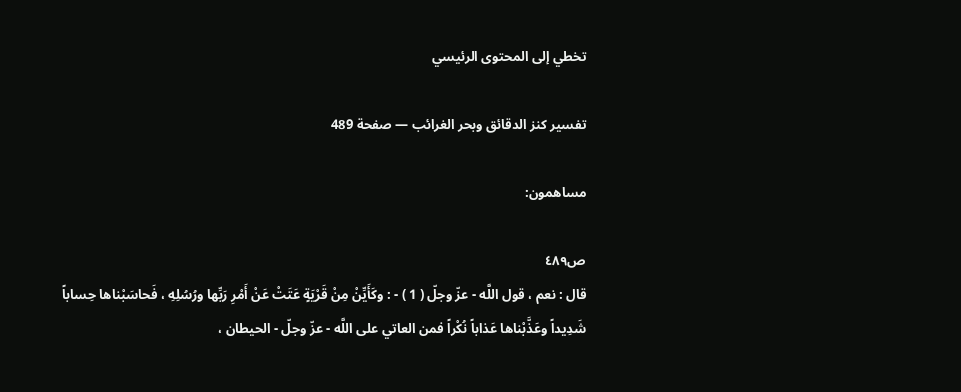تخطي إلى المحتوى الرئيسي

تفسير كنز الدقائق وبحر الغرائب — صفحة 489

مساهمون:

ص٤٨٩
قال : نعم ، قول اللَّه - عزّ وجلّ ( 1 ) - : وكَأَيِّنْ مِنْ قَرْيَةٍ عَتَتْ عَنْ أَمْرِ رَبِّها ورُسُلِهِ ، فَحاسَبْناها حِساباً شَدِيداً وعَذَّبْناها عَذاباً نُكْراً فمن العاتي على اللَّه - عزّ وجلّ - الحيطان ،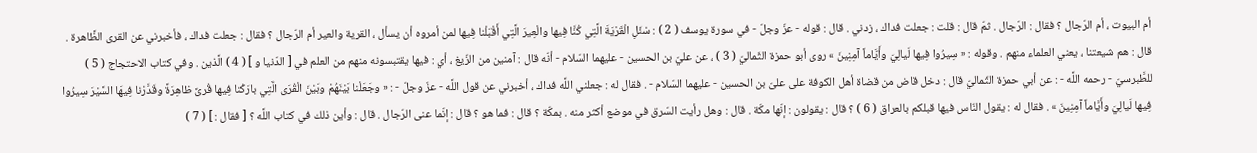أم البيوت ، أم الرّجال ؟ فقال : الرّجال . ثمّ قال : قلت : جعلت فداك ، زدني . قال : قوله - عزّ وجلّ - في سورة يوسف ( 2 ) : سْئَلِ الْقَرْيَةَ الَّتِي كُنَّا فِيها والْعِيرَ الَّتِي أَقْبَلْنا فِيها لمن أمروه أن يسأل ، القرية والعير أم الرّجال ؟ فقال : جعلت فداك ، فأخبرني عن القرى الظَّاهرة . قال : هم شيعتنا ، يعني العلماء منهم . وقوله : « سِيرُوا فِيها لَيالِيَ وأَيَّاماً آمِنِينَ » روى أبو حمزة الثّماليّ ( 3 ) ، عن عليّ بن الحسين - عليهما السّلام - أنّه قال : آمنين من الزّيغ ، أي : فيها يقتبسونه منهم من العلم في [ الدّنيا و ] ( 4 ) الَّذين . وفي كتاب الاحتجاج ( 5 ) للطَّبرسيّ - رحمه اللَّه - : عن أبي حمزة الثّماليّ قال : دخل قاض من قضاة أهل الكوفة على علىّ بن الحسين - عليهما السّلام - . فقال له : جعلني اللَّه فداك ، أخبرني عن قول اللَّه - عزّ وجلّ - : « وجَعَلْنا بَيْنَهُمْ وبَيْنَ الْقُرَى الَّتِي بارَكْنا فِيها قُرىً ظاهِرَةً وقَدَّرْنا فِيهَا السَّيْرَ سِيرُوا فِيها لَيالِيَ وأَيَّاماً آمِنِينَ » . فقال له : يقول النّاس فيها قبلكم بالعراق ( 6 ) ؟ قال : يقولون : إنّها مكّة . قال : وهل رأيت السّرق في موضع أكثر منه . بمكّة ؟ قال : فما هو ؟ قال : إنّما عنى الرّجال . قال : وأين ذلك في كتاب اللَّه ؟ [ فقال : ] ( 7 )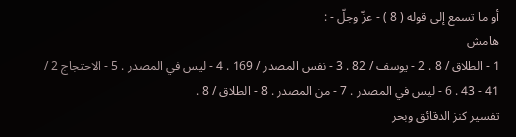أو ما تسمع إلى قوله ( 8 ) - عزّ وجلّ - :
هامش
1 - الطلاق / 8 . 2 - يوسف / 82 . 3 - نفس المصدر / 169 . 4 - ليس في المصدر . 5 - الاحتجاج 2 / 41 - 43 . 6 - ليس في المصدر . 7 - من المصدر . 8 - الطلاق / 8 .
تفسير كنز الدقائق وبحر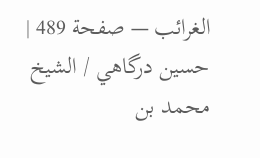الغرائب — صفحة 489 | حسين درگاهي / الشيخ محمد بن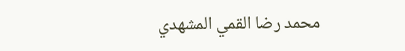محمد رضا القمي المشهدي